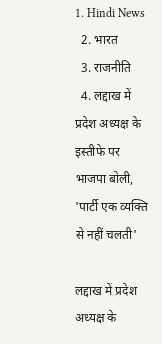1. Hindi News
  2. भारत
  3. राजनीति
  4. लद्दाख में प्रदेश अध्यक्ष के इस्तीफे पर भाजपा बोली, 'पार्टी एक व्यक्ति से नहीं चलती'

लद्दाख में प्रदेश अध्यक्ष के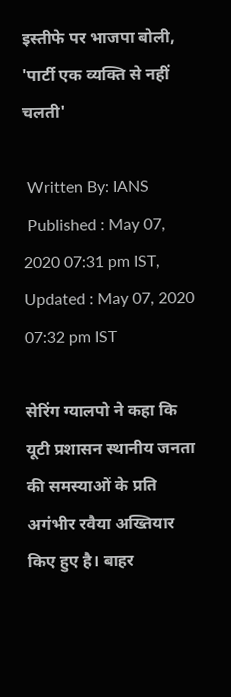इस्तीफे पर भाजपा बोली, 'पार्टी एक व्यक्ति से नहीं चलती'

 Written By: IANS
 Published : May 07, 2020 07:31 pm IST,  Updated : May 07, 2020 07:32 pm IST

सेरिंग ग्यालपो ने कहा कि यूटी प्रशासन स्थानीय जनता की समस्याओं के प्रति अगंभीर रवैया अख्तियार किए हुए है। बाहर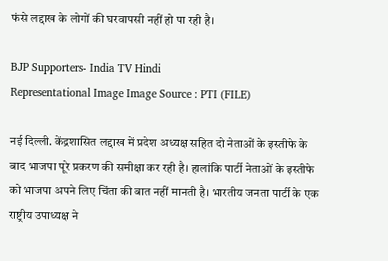फंसे लद्दाख के लोगों की घरवापसी नहीं हो पा रही है।

BJP Supporters- India TV Hindi
Representational Image Image Source : PTI (FILE)

नई दिल्ली. केंद्रशासित लद्दाख में प्रदेश अध्यक्ष सहित दो नेताओं के इस्तीफे के बाद भाजपा पूरे प्रकरण की समीक्षा कर रही है। हालांकि पार्टी नेताओं के इस्तीफे को भाजपा अपने लिए चिंता की बात नहीं मानती है। भारतीय जनता पार्टी के एक राष्ट्रीय उपाध्यक्ष ने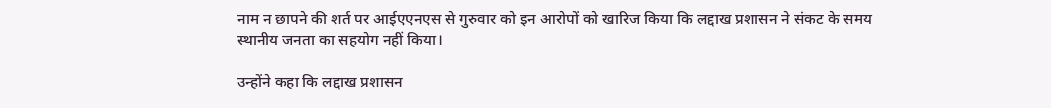नाम न छापने की शर्त पर आईएएनएस से गुरुवार को इन आरोपों को खारिज किया कि लद्दाख प्रशासन ने संकट के समय स्थानीय जनता का सहयोग नहीं किया।

उन्होंने कहा कि लद्दाख प्रशासन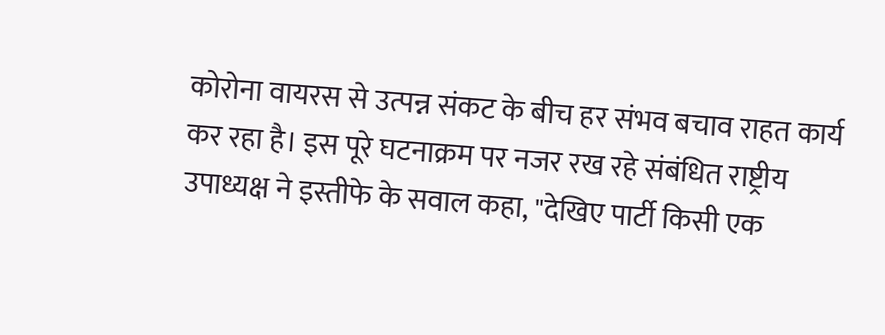कोरोना वायरस से उत्पन्न संकट के बीच हर संभव बचाव राहत कार्य कर रहा है। इस पूरे घटनाक्रम पर नजर रख रहे संबंधित राष्ट्रीय उपाध्यक्ष ने इस्तीफे के सवाल कहा, "देखिए पार्टी किसी एक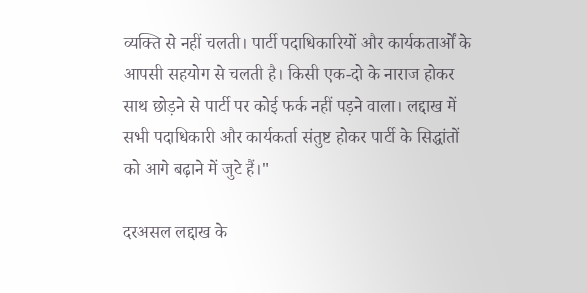व्यक्ति से नहीं चलती। पार्टी पदाधिकारियों और कार्यकतार्ओं के आपसी सहयोग से चलती है। किसी एक-दो के नाराज होकर साथ छोड़ने से पार्टी पर कोई फर्क नहीं पड़ने वाला। लद्दाख में सभी पदाधिकारी और कार्यकर्ता संतुष्ट होकर पार्टी के सिद्धांतों को आगे बढ़ाने में जुटे हैं।"

दरअसल लद्दाख के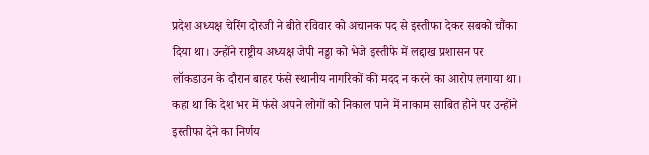प्रदेश अध्यक्ष चेरिंग दोरजी ने बीते रविवार को अचानक पद से इस्तीफा देकर सबको चौंका दिया था। उन्होंने राष्ट्रीय अध्यक्ष जेपी नड्डा को भेजे इस्तीफे में लद्दाख प्रशासन पर लॉकडाउन के दौरान बाहर फंसे स्थानीय नागरिकों की मदद न करने का आरोप लगाया था। कहा था कि देश भर में फंसे अपने लोगों को निकाल पाने में नाकाम साबित होने पर उन्होंने इस्तीफा देने का निर्णय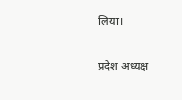लिया।

प्रदेश अध्यक्ष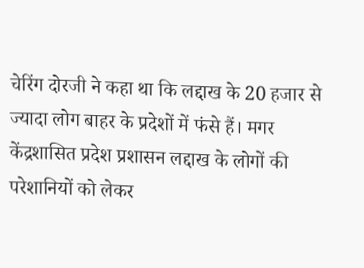चेरिंग दोरजी ने कहा था कि लद्दाख के 20 हजार से ज्यादा लोग बाहर के प्रदेशों में फंसे हैं। मगर केंद्रशासित प्रदेश प्रशासन लद्दाख के लोगों की परेशानियों को लेकर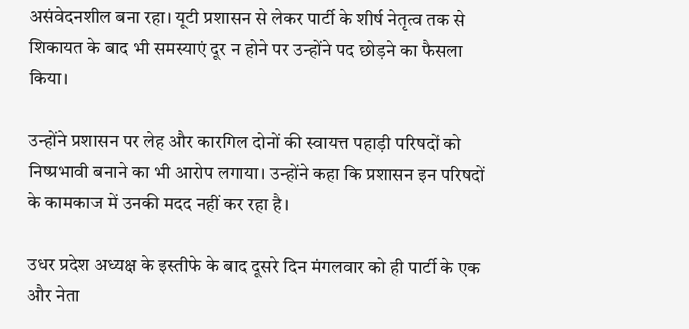असंवेदनशील बना रहा। यूटी प्रशासन से लेकर पार्टी के शीर्ष नेतृत्व तक से शिकायत के बाद भी समस्याएं दूर न होने पर उन्होंने पद छोड़ने का फैसला किया।

उन्होंने प्रशासन पर लेह और कारगिल दोनों की स्वायत्त पहाड़ी परिषदों को निष्प्रभावी बनाने का भी आरोप लगाया। उन्होंने कहा कि प्रशासन इन परिषदों के कामकाज में उनकी मदद नहीं कर रहा है।

उधर प्रदेश अध्यक्ष के इस्तीफे के बाद दूसरे दिन मंगलवार को ही पार्टी के एक और नेता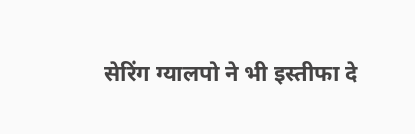सेरिंग ग्यालपो ने भी इस्तीफा दे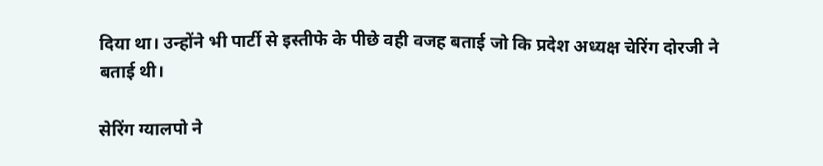दिया था। उन्होंने भी पार्टी से इस्तीफे के पीछे वही वजह बताई जो कि प्रदेश अध्यक्ष चेरिंग दोरजी ने बताई थी।

सेरिंग ग्यालपो ने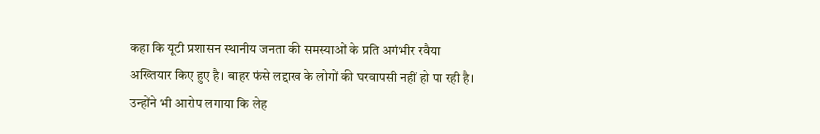कहा कि यूटी प्रशासन स्थानीय जनता की समस्याओं के प्रति अगंभीर रवैया अख्तियार किए हुए है। बाहर फंसे लद्दाख के लोगों की घरवापसी नहीं हो पा रही है। उन्होंने भी आरोप लगाया कि लेह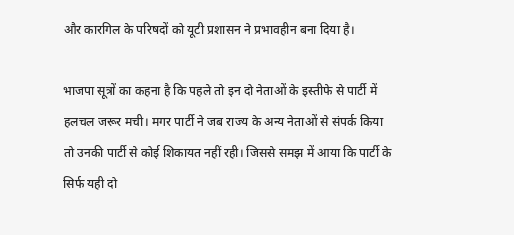और कारगिल के परिषदों को यूटी प्रशासन ने प्रभावहीन बना दिया है।

भाजपा सूत्रों का कहना है कि पहले तो इन दो नेताओं के इस्तीफे से पार्टी में हलचल जरूर मची। मगर पार्टी ने जब राज्य के अन्य नेताओं से संपर्क किया तो उनकी पार्टी से कोई शिकायत नहीं रही। जिससे समझ में आया कि पार्टी के सिर्फ यही दो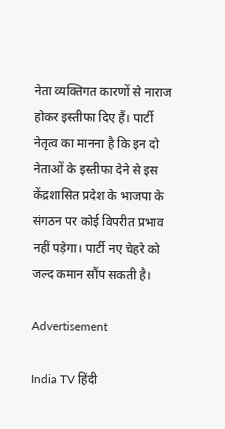नेता व्यक्तिगत कारणों से नाराज होकर इस्तीफा दिए हैं। पार्टी नेतृत्व का मानना है कि इन दो नेताओं के इस्तीफा देने से इस केंद्रशासित प्रदेश के भाजपा के संगठन पर कोई विपरीत प्रभाव नहीं पड़ेगा। पार्टी नए चेहरे को जल्द कमान सौंप सकती है।

Advertisement

India TV हिंदी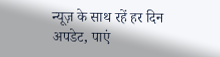न्यूज़ के साथ रहें हर दिन अपडेट, पाएं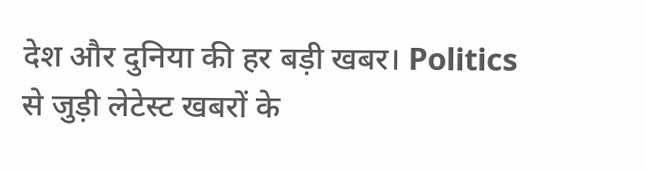देश और दुनिया की हर बड़ी खबर। Politics से जुड़ी लेटेस्ट खबरों के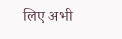लिए अभी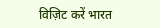विज़िट करें भारत